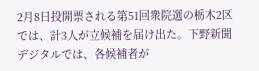2月8日投開票される第51回衆院選の栃木2区では、計3人が立候補を届け出た。下野新聞デジタルでは、各候補者が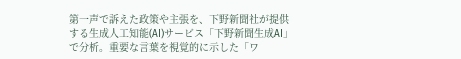第一声で訴えた政策や主張を、下野新聞社が提供する生成人工知能(AI)サービス「下野新聞生成AI」で分析。重要な言葉を視覚的に示した「ワ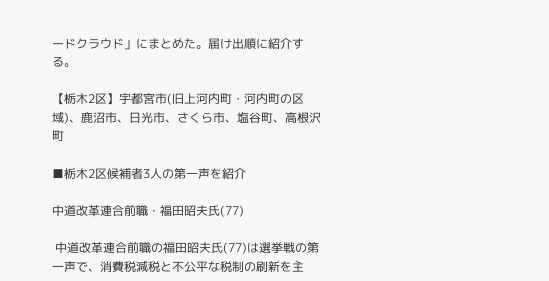ードクラウド」にまとめた。届け出順に紹介する。

【栃木2区】宇都宮市(旧上河内町・河内町の区域)、鹿沼市、日光市、さくら市、塩谷町、高根沢町

■栃木2区候補者3人の第一声を紹介

中道改革連合前職・福田昭夫氏(77)

 中道改革連合前職の福田昭夫氏(77)は選挙戦の第一声で、消費税減税と不公平な税制の刷新を主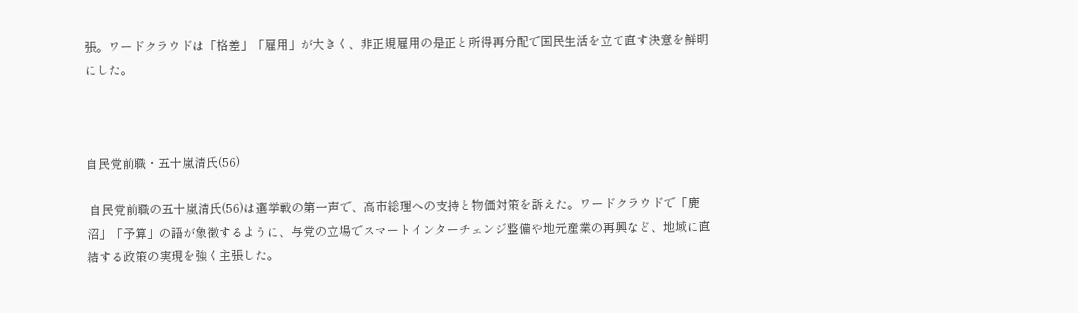張。ワードクラウドは「格差」「雇用」が大きく、非正規雇用の是正と所得再分配で国民生活を立て直す決意を鮮明にした。



自民党前職・五十嵐清氏(56)

 自民党前職の五十嵐清氏(56)は選挙戦の第一声で、高市総理への支持と物価対策を訴えた。ワードクラウドで「鹿沼」「予算」の語が象徴するように、与党の立場でスマートインターチェンジ整備や地元産業の再興など、地域に直結する政策の実現を強く主張した。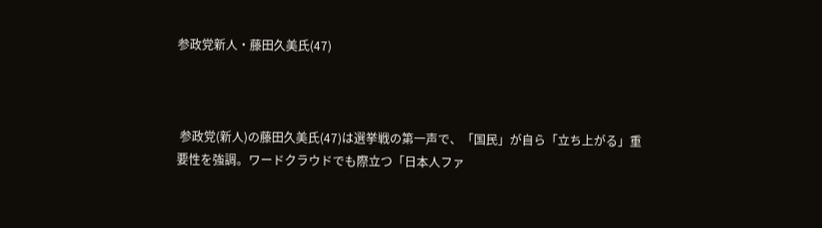参政党新人・藤田久美氏(47)



 参政党(新人)の藤田久美氏(47)は選挙戦の第一声で、「国民」が自ら「立ち上がる」重要性を強調。ワードクラウドでも際立つ「日本人ファ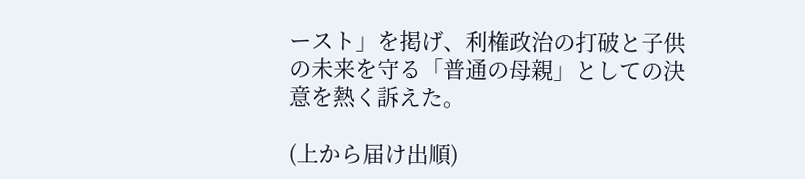ースト」を掲げ、利権政治の打破と子供の未来を守る「普通の母親」としての決意を熱く訴えた。

(上から届け出順)